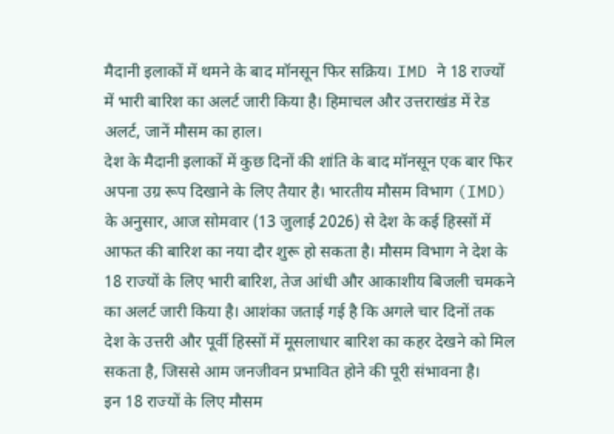मैदानी इलाकों में थमने के बाद मॉनसून फिर सक्रिय। IMD ने 18 राज्यों में भारी बारिश का अलर्ट जारी किया है। हिमाचल और उत्तराखंड में रेड अलर्ट, जानें मौसम का हाल।
देश के मैदानी इलाकों में कुछ दिनों की शांति के बाद मॉनसून एक बार फिर अपना उग्र रूप दिखाने के लिए तैयार है। भारतीय मौसम विभाग (IMD) के अनुसार, आज सोमवार (13 जुलाई 2026) से देश के कई हिस्सों में आफत की बारिश का नया दौर शुरू हो सकता है। मौसम विभाग ने देश के 18 राज्यों के लिए भारी बारिश, तेज आंधी और आकाशीय बिजली चमकने का अलर्ट जारी किया है। आशंका जताई गई है कि अगले चार दिनों तक देश के उत्तरी और पूर्वी हिस्सों में मूसलाधार बारिश का कहर देखने को मिल सकता है, जिससे आम जनजीवन प्रभावित होने की पूरी संभावना है।
इन 18 राज्यों के लिए मौसम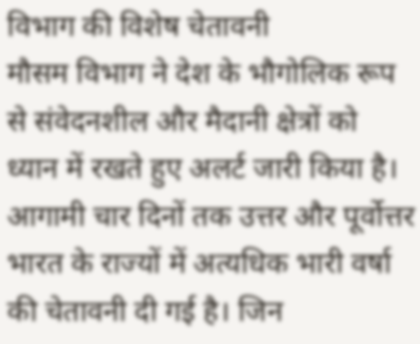विभाग की विशेष चेतावनी
मौसम विभाग ने देश के भौगोलिक रूप से संवेदनशील और मैदानी क्षेत्रों को ध्यान में रखते हुए अलर्ट जारी किया है। आगामी चार दिनों तक उत्तर और पूर्वोत्तर भारत के राज्यों में अत्यधिक भारी वर्षा की चेतावनी दी गई है। जिन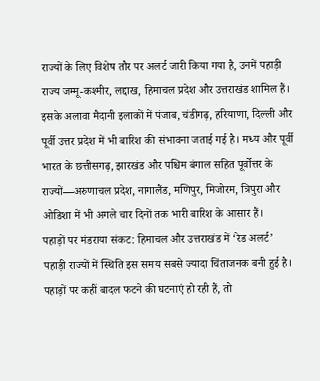राज्यों के लिए विशेष तौर पर अलर्ट जारी किया गया है, उनमें पहाड़ी राज्य जम्मू-कश्मीर, लद्दाख, हिमाचल प्रदेश और उत्तराखंड शामिल हैं। इसके अलावा मैदानी इलाकों में पंजाब, चंडीगढ़, हरियाणा, दिल्ली और पूर्वी उत्तर प्रदेश में भी बारिश की संभावना जताई गई है। मध्य और पूर्वी भारत के छत्तीसगढ़, झारखंड और पश्चिम बंगाल सहित पूर्वोत्तर के राज्यों—अरुणाचल प्रदेश, नागालैंड, मणिपुर, मिजोरम, त्रिपुरा और ओडिशा में भी अगले चार दिनों तक भारी बारिश के आसार हैं।
पहाड़ों पर मंडराया संकट: हिमाचल और उत्तराखंड में ‘रेड अलर्ट’
पहाड़ी राज्यों में स्थिति इस समय सबसे ज्यादा चिंताजनक बनी हुई है। पहाड़ों पर कहीं बादल फटने की घटनाएं हो रही हैं, तो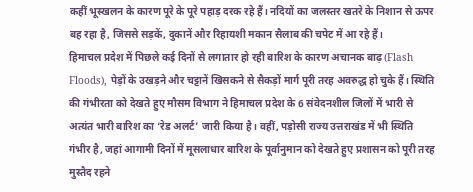कहीं भूस्खलन के कारण पूरे के पूरे पहाड़ दरक रहे हैं। नदियों का जलस्तर खतरे के निशान से ऊपर बह रहा है, जिससे सड़कें, दुकानें और रिहायशी मकान सैलाब की चपेट में आ रहे हैं।
हिमाचल प्रदेश में पिछले कई दिनों से लगातार हो रही बारिश के कारण अचानक बाढ़ (Flash Floods), पेड़ों के उखड़ने और चट्टानें खिसकने से सैकड़ों मार्ग पूरी तरह अवरुद्ध हो चुके हैं। स्थिति की गंभीरता को देखते हुए मौसम विभाग ने हिमाचल प्रदेश के 6 संवेदनशील जिलों में भारी से अत्यंत भारी बारिश का ‘रेड अलर्ट’ जारी किया है। वहीं, पड़ोसी राज्य उत्तराखंड में भी स्थिति गंभीर है, जहां आगामी दिनों में मूसलाधार बारिश के पूर्वानुमान को देखते हुए प्रशासन को पूरी तरह मुस्तैद रहने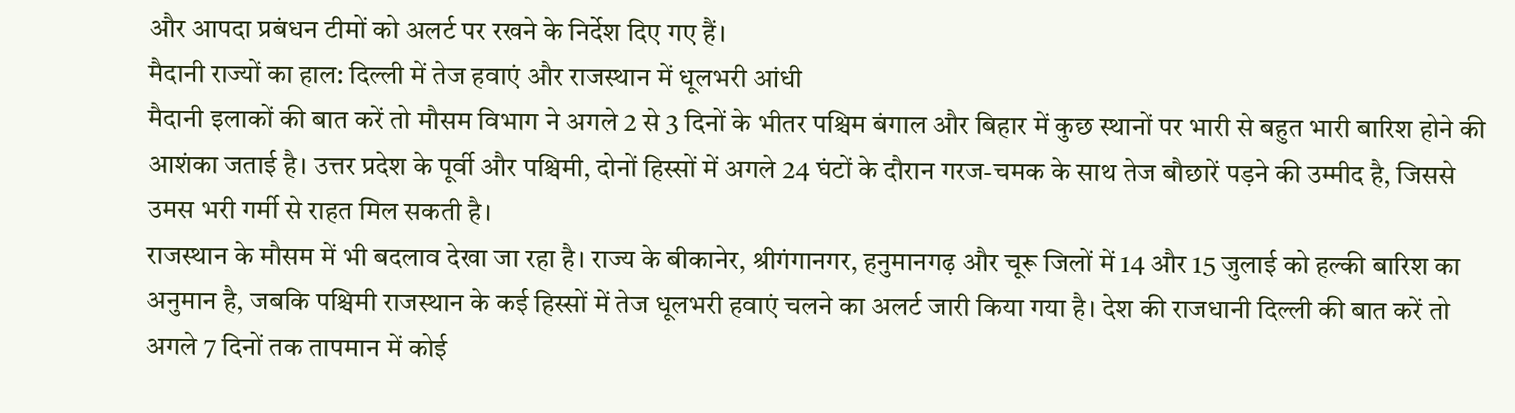और आपदा प्रबंधन टीमों को अलर्ट पर रखने के निर्देश दिए गए हैं।
मैदानी राज्यों का हाल: दिल्ली में तेज हवाएं और राजस्थान में धूलभरी आंधी
मैदानी इलाकों की बात करें तो मौसम विभाग ने अगले 2 से 3 दिनों के भीतर पश्चिम बंगाल और बिहार में कुछ स्थानों पर भारी से बहुत भारी बारिश होने की आशंका जताई है। उत्तर प्रदेश के पूर्वी और पश्चिमी, दोनों हिस्सों में अगले 24 घंटों के दौरान गरज-चमक के साथ तेज बौछारें पड़ने की उम्मीद है, जिससे उमस भरी गर्मी से राहत मिल सकती है।
राजस्थान के मौसम में भी बदलाव देखा जा रहा है। राज्य के बीकानेर, श्रीगंगानगर, हनुमानगढ़ और चूरू जिलों में 14 और 15 जुलाई को हल्की बारिश का अनुमान है, जबकि पश्चिमी राजस्थान के कई हिस्सों में तेज धूलभरी हवाएं चलने का अलर्ट जारी किया गया है। देश की राजधानी दिल्ली की बात करें तो अगले 7 दिनों तक तापमान में कोई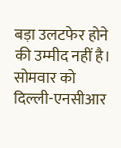बड़ा उलटफेर होने की उम्मीद नहीं है। सोमवार को दिल्ली-एनसीआर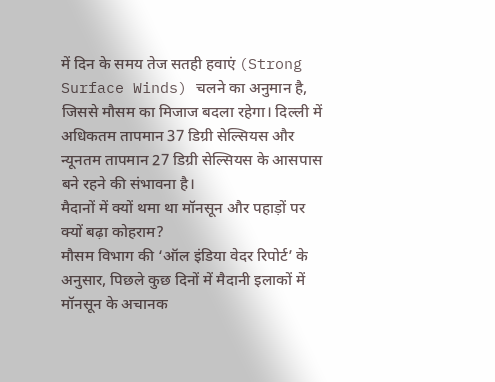में दिन के समय तेज सतही हवाएं (Strong Surface Winds) चलने का अनुमान है, जिससे मौसम का मिजाज बदला रहेगा। दिल्ली में अधिकतम तापमान 37 डिग्री सेल्सियस और न्यूनतम तापमान 27 डिग्री सेल्सियस के आसपास बने रहने की संभावना है।
मैदानों में क्यों थमा था मॉनसून और पहाड़ों पर क्यों बढ़ा कोहराम?
मौसम विभाग की ‘ऑल इंडिया वेदर रिपोर्ट’ के अनुसार, पिछले कुछ दिनों में मैदानी इलाकों में मॉनसून के अचानक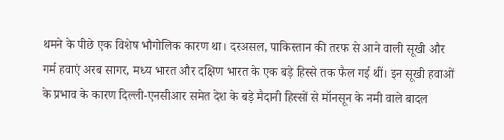थमने के पीछे एक विशेष भौगोलिक कारण था। दरअसल, पाकिस्तान की तरफ से आने वाली सूखी और गर्म हवाएं अरब सागर, मध्य भारत और दक्षिण भारत के एक बड़े हिस्से तक फैल गई थीं। इन सूखी हवाओं के प्रभाव के कारण दिल्ली-एनसीआर समेत देश के बड़े मैदानी हिस्सों से मॉनसून के नमी वाले बादल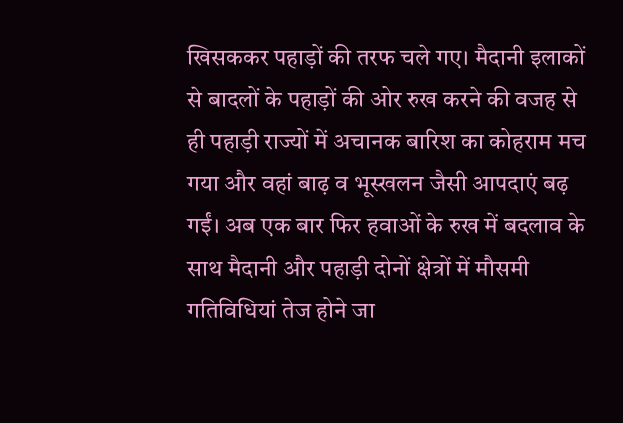खिसककर पहाड़ों की तरफ चले गए। मैदानी इलाकों से बादलों के पहाड़ों की ओर रुख करने की वजह से ही पहाड़ी राज्यों में अचानक बारिश का कोहराम मच गया और वहां बाढ़ व भूस्खलन जैसी आपदाएं बढ़ गईं। अब एक बार फिर हवाओं के रुख में बदलाव के साथ मैदानी और पहाड़ी दोनों क्षेत्रों में मौसमी गतिविधियां तेज होने जा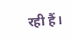रही हैं।